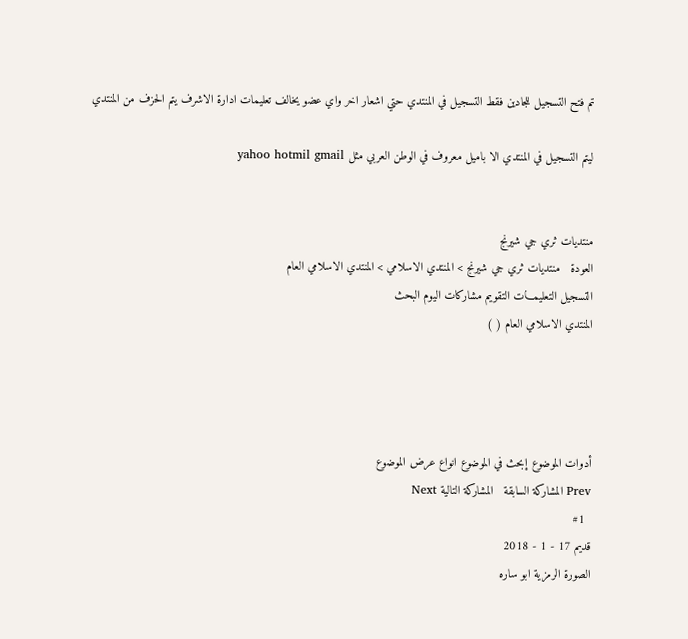تم فتح التسجيل للجادين فقط التسجيل في المنتدي حتي اشعار اخر واي عضو يخالف تعليمات ادارة الاشرف يتم الحزف من المنتدي

ليتم التسجيل في المنتدي الا باميل معروف في الوطن العربي مثل yahoo hotmil gmail


منتديات ثري جي شيرنج
العودة   منتديات ثري جي شيرنج > المنتدي الاسلامي > المنتدي الاسلامي العام
التسجيل التعليمـــات التقويم مشاركات اليوم البحث
المنتدي الاسلامي العام ( )




أدوات الموضوع إبحث في الموضوع انواع عرض الموضوع
Prev المشاركة السابقة   المشاركة التالية Next
  #1
قديم 17 - 1 - 2018
الصورة الرمزية ابو ساره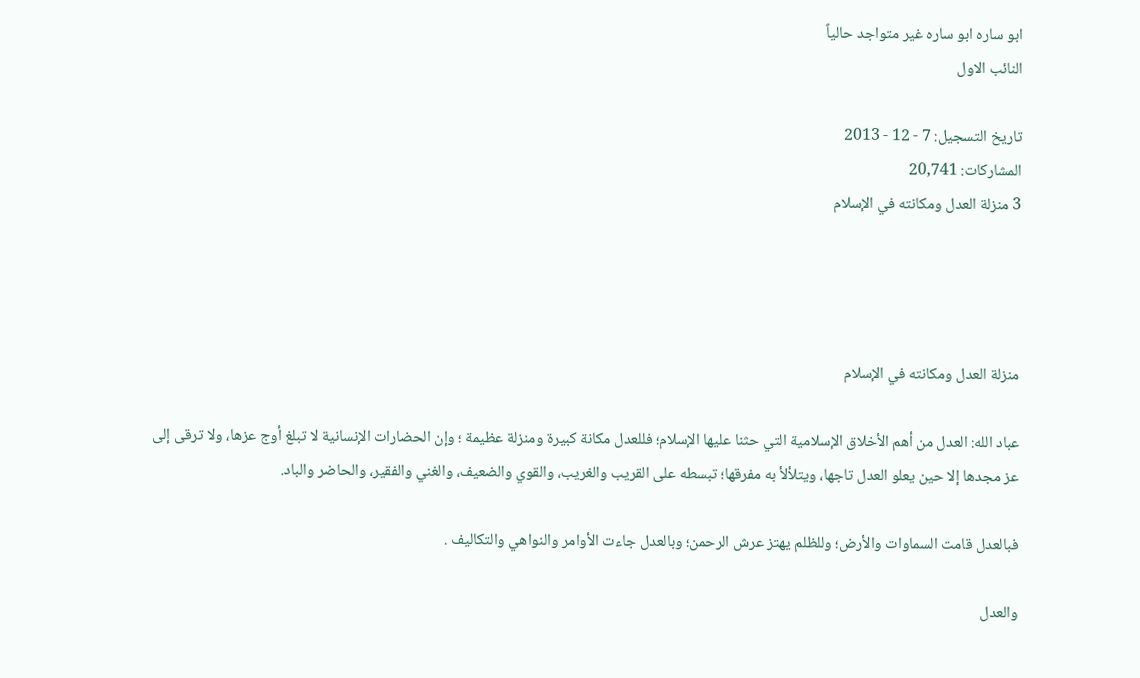ابو ساره ابو ساره غير متواجد حالياً
النائب الاول

تاريخ التسجيل: 7 - 12 - 2013
المشاركات: 20,741
3 منزلة العدل ومكانته في الإسلام




منزلة العدل ومكانته في الإسلام

عباد الله: العدل من أهم الأخلاق الإسلامية التي حثنا عليها الإسلام؛ فللعدل مكانة كبيرة ومنزلة عظيمة ؛ وإن الحضارات الإنسانية لا تبلغ أوج عزها، ولا ترقى إلى عز مجدها إلا حين يعلو العدل تاجها، ويتلألأ به مفرقها؛ تبسطه على القريب والغريب، والقوي والضعيف، والغني والفقير، والحاضر والباد.

فبالعدل قامت السماوات والأرض؛ وللظلم يهتز عرش الرحمن؛ وبالعدل جاءت الأوامر والنواهي والتكاليف .

والعدل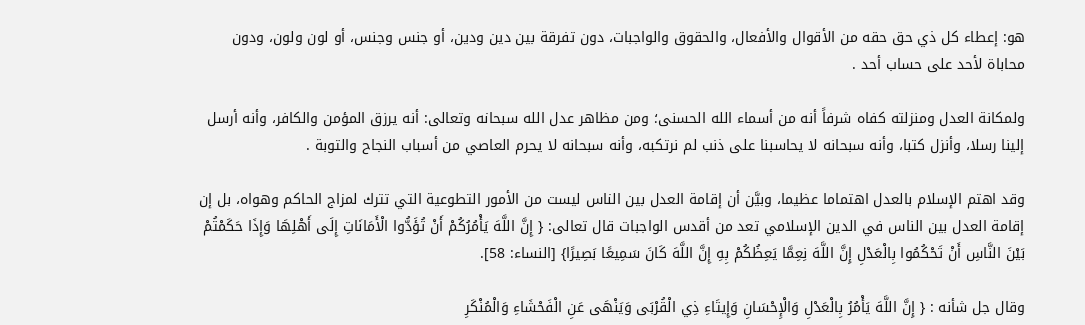هو: إعطاء كل ذي حق حقه من الأقوال والأفعال، والحقوق والواجبات، دون تفرقة بين دين ودين، أو جنس وجنس، أو لون ولون، ودون محاباة لأحد على حساب أحد .

ولمكانة العدل ومنزلته كفاه شرفاً أنه من أسماء الله الحسنى؛ ومن مظاهر عدل الله سبحانه وتعالى: أنه يرزق المؤمن والكافر، وأنه أرسل إلينا رسلا، وأنزل كتبا، وأنه سبحانه لا يحاسبنا على ذنب لم نرتكبه، وأنه سبحانه لا يحرم العاصي من أسباب النجاح والتوبة .

وقد اهتم الإسلام بالعدل اهتماما عظيما، وبيَّن أن إقامة العدل بين الناس ليست من الأمور التطوعية التي تترك لمزاج الحاكم وهواه، بل إن إقامة العدل بين الناس في الدين الإسلامي تعد من أقدس الواجبات قال تعالى: { إِنَّ اللَّهَ يَأْمُرُكُمْ أَنْ تُؤَدُّوا الْأَمَانَاتِ إِلَى أَهْلِهَا وَإِذَا حَكَمْتُمْ بَيْنَ النَّاسِ أَنْ تَحْكُمُوا بِالْعَدْلِ إِنَّ اللَّهَ نِعِمَّا يَعِظُكُمْ بِهِ إِنَّ اللَّهَ كَانَ سَمِيعًا بَصِيرًا} [النساء: 58].

وقال جل شأنه : { إِنَّ اللَّهَ يَأْمُرُ بِالْعَدْلِ وَالْإِحْسَانِ وَإِيتَاءِ ذِي الْقُرْبَى وَيَنْهَى عَنِ الْفَحْشَاءِ وَالْمُنْكَرِ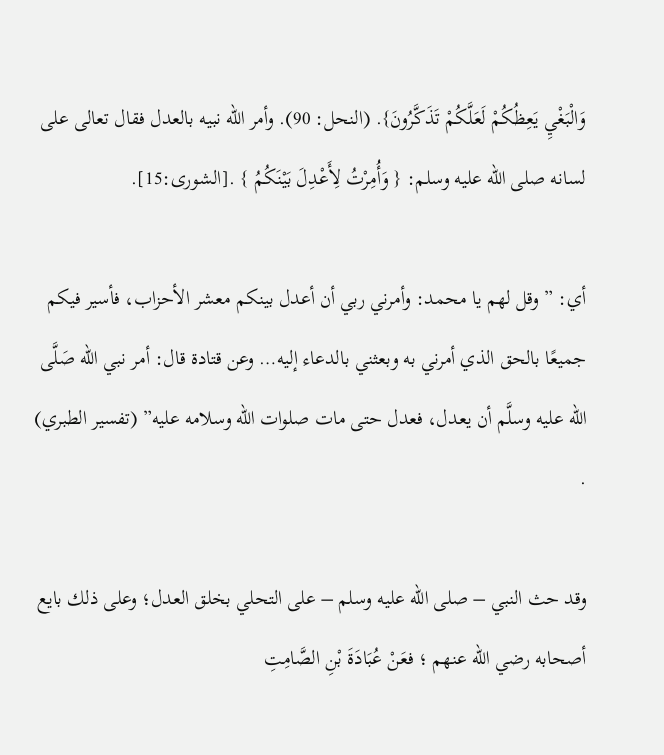وَالْبَغْيِ يَعِظُكُمْ لَعَلَّكُمْ تَذَكَّرُونَ}. (النحل: 90). وأمر الله نبيه بالعدل فقال تعالى على لسانه صلى الله عليه وسلم: { وَأُمِرْتُ لِأَعْدِلَ بَيْنَكُمُ } .[الشورى:15].

أي: ” وقل لهم يا محمد: وأمرني ربي أن أعدل بينكم معشر الأحزاب، فأسير فيكم جميعًا بالحق الذي أمرني به وبعثني بالدعاء إليه… وعن قتادة قال: أمر نبي الله صَلَّى الله عليه وسلَّم أن يعدل، فعدل حتى مات صلوات الله وسلامه عليه” (تفسير الطبري) .

وقد حث النبي – صلى الله عليه وسلم – على التحلي بخلق العدل؛ وعلى ذلك بايع أصحابه رضي الله عنهم ؛ فعَنْ عُبَادَةَ بْنِ الصَّامِتِ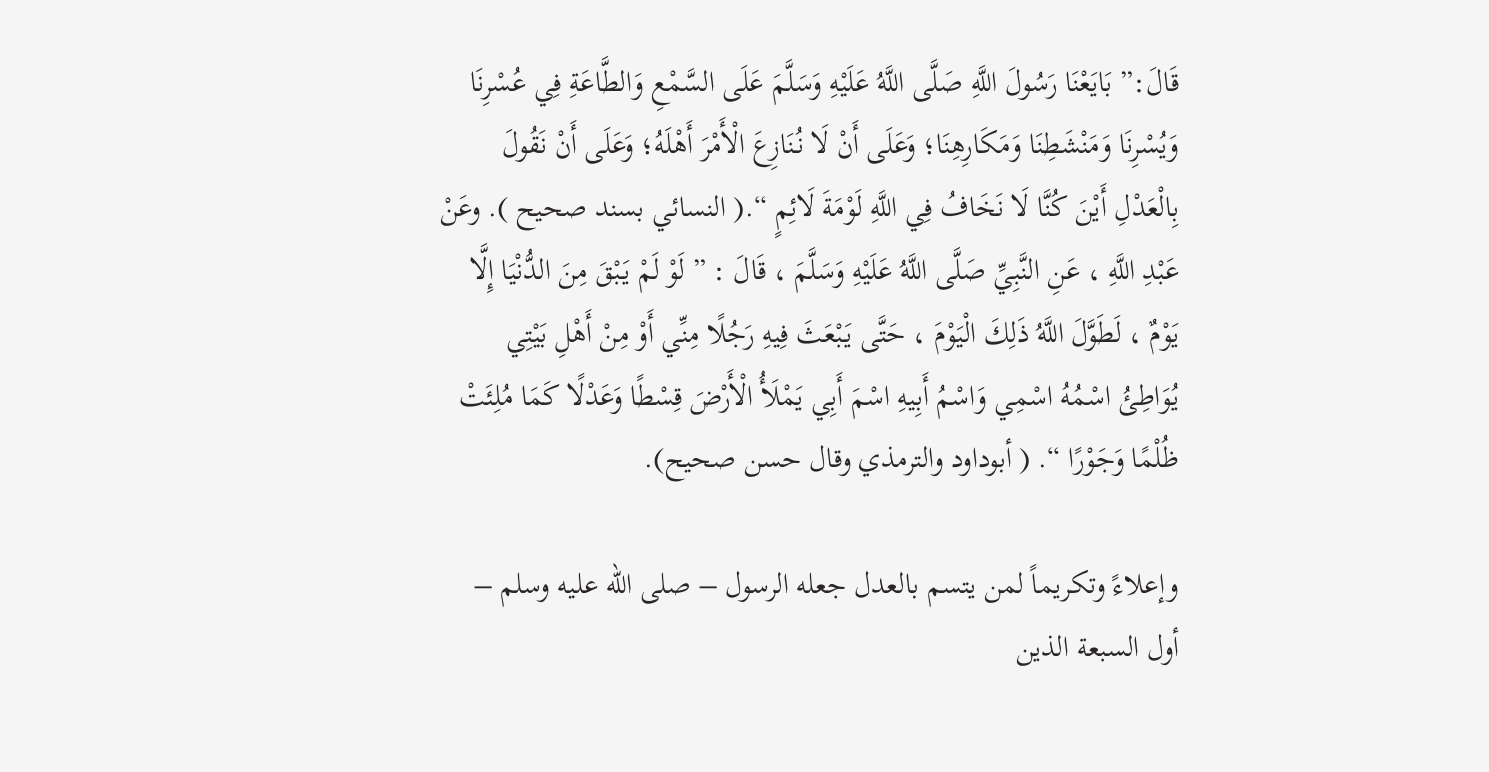قَالَ:” بَايَعْنَا رَسُولَ اللَّهِ صَلَّى اللَّهُ عَلَيْهِ وَسَلَّمَ عَلَى السَّمْعِ وَالطَّاعَةِ فِي عُسْرِنَا وَيُسْرِنَا وَمَنْشَطِنَا وَمَكَارِهِنَا؛ وَعَلَى أَنْ لَا نُنَازِعَ الْأَمْرَ أَهْلَهُ؛ وَعَلَى أَنْ نَقُولَ بِالْعَدْلِ أَيْنَ كُنَّا لَا نَخَافُ فِي اللَّهِ لَوْمَةَ لَائِمٍ “.( النسائي بسند صحيح ). وعَنْ عَبْدِ اللَّهِ ، عَنِ النَّبِيِّ صَلَّى اللَّهُ عَلَيْهِ وَسَلَّمَ ، قَالَ : ” لَوْ لَمْ يَبْقَ مِنَ الدُّنْيَا إِلَّا يَوْمٌ ، لَطَوَّلَ اللَّهُ ذَلِكَ الْيَوْمَ ، حَتَّى يَبْعَثَ فِيهِ رَجُلًا مِنِّي أَوْ مِنْ أَهْلِ بَيْتِي يُوَاطِئُ اسْمُهُ اسْمِي وَاسْمُ أَبِيهِ اسْمَ أَبِي يَمْلَأُ الْأَرْضَ قِسْطًا وَعَدْلًا كَمَا مُلِئَتْ ظُلْمًا وَجَوْرًا “. ( أبوداود والترمذي وقال حسن صحيح).

وإعلاءً وتكريماً لمن يتسم بالعدل جعله الرسول – صلى الله عليه وسلم – أول السبعة الذين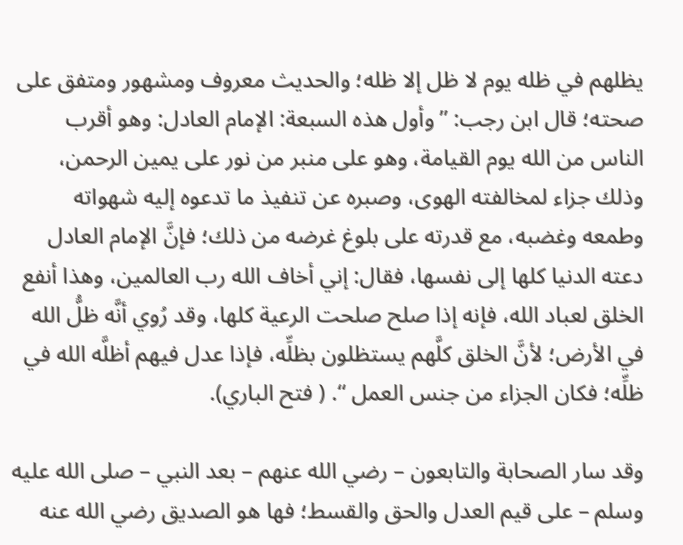يظلهم في ظله يوم لا ظل إلا ظله؛ والحديث معروف ومشهور ومتفق على صحته؛ قال ابن رجب: ” وأول هذه السبعة: الإمام العادل: وهو أقرب الناس من الله يوم القيامة، وهو على منبر من نور على يمين الرحمن، وذلك جزاء لمخالفته الهوى، وصبره عن تنفيذ ما تدعوه إليه شهواته وطمعه وغضبه، مع قدرته على بلوغ غرضه من ذلك؛ فإنَّ الإمام العادل دعته الدنيا كلها إلى نفسها، فقال: إني أخاف الله رب العالمين، وهذا أنفع الخلق لعباد الله، فإنه إذا صلح صلحت الرعية كلها، وقد رُوي أنَّه ظلُّ الله في الأرض؛ لأنَّ الخلق كلَّهم يستظلون بظلِّه، فإذا عدل فيهم أظلَّه الله في ظلِّه؛ فكان الجزاء من جنس العمل “. ( فتح الباري).

وقد سار الصحابة والتابعون – رضي الله عنهم – بعد النبي – صلى الله عليه وسلم – على قيم العدل والحق والقسط؛ فها هو الصديق رضي الله عنه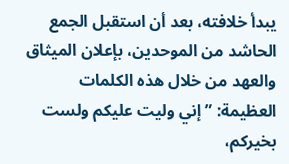يبدأ خلافته، بعد أن استقبل الجمع الحاشد من الموحدين، بإعلان الميثاق والعهد من خلال هذه الكلمات العظيمة: ” إني وليت عليكم ولست بخيركم،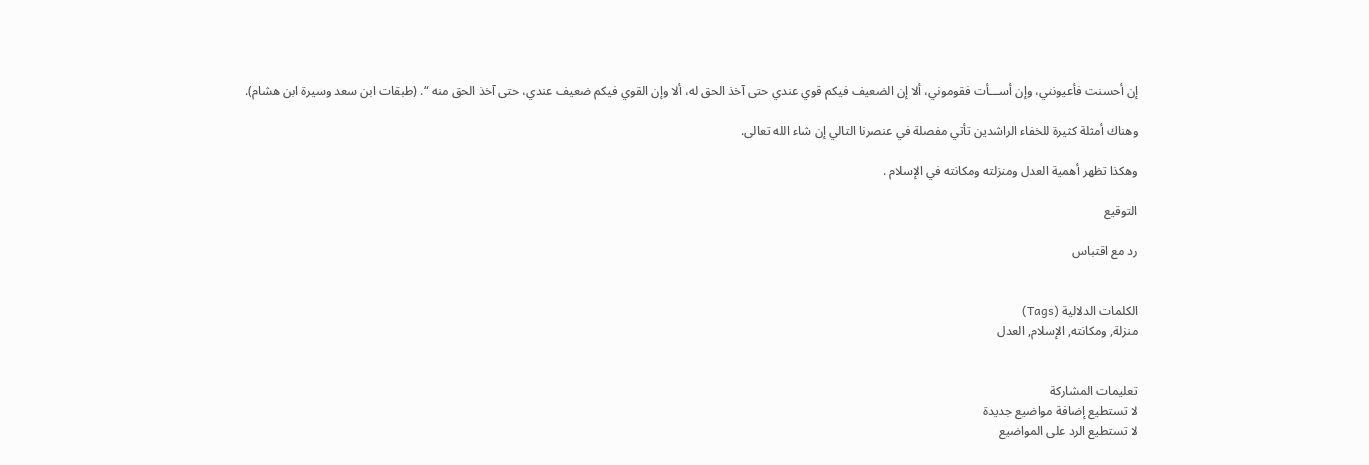إن أحسنت فأعيونني، وإن أســـأت فقوموني، ألا إن الضعيف فيكم قوي عندي حتى آخذ الحق له، ألا وإن القوي فيكم ضعيف عندي، حتى آخذ الحق منه “. (طبقات ابن سعد وسيرة ابن هشام).

وهناك أمثلة كثيرة للخفاء الراشدين تأتي مفصلة في عنصرنا التالي إن شاء الله تعالى.

وهكذا تظهر أهمية العدل ومنزلته ومكانته في الإسلام .

التوقيع

رد مع اقتباس


الكلمات الدلالية (Tags)
منزلة, ومكانته, الإسلام, العدل


تعليمات المشاركة
لا تستطيع إضافة مواضيع جديدة
لا تستطيع الرد على المواضيع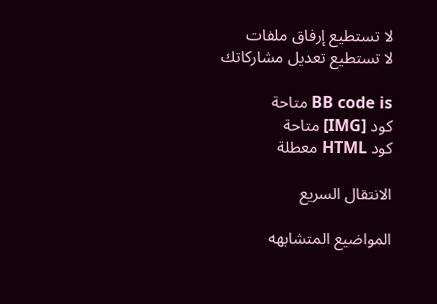لا تستطيع إرفاق ملفات
لا تستطيع تعديل مشاركاتك

BB code is متاحة
كود [IMG] متاحة
كود HTML معطلة

الانتقال السريع

المواضيع المتشابهه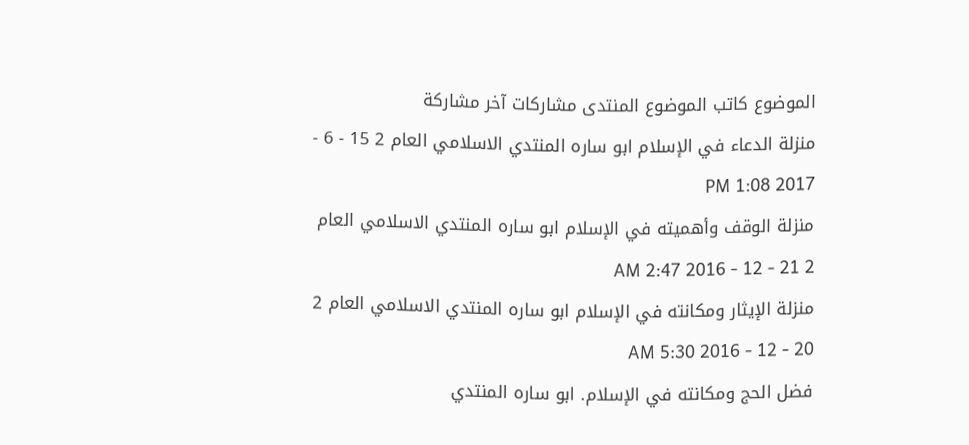الموضوع كاتب الموضوع المنتدى مشاركات آخر مشاركة
منزلة الدعاء في الإسلام ابو ساره المنتدي الاسلامي العام 2 15 - 6 - 2017 1:08 PM
منزلة الوقف وأهميته في الإسلام ابو ساره المنتدي الاسلامي العام 2 21 - 12 - 2016 2:47 AM
منزلة الإيثار ومكانته في الإسلام ابو ساره المنتدي الاسلامي العام 2 20 - 12 - 2016 5:30 AM
فضل الحج ومكانته في الإسلام. ابو ساره المنتدي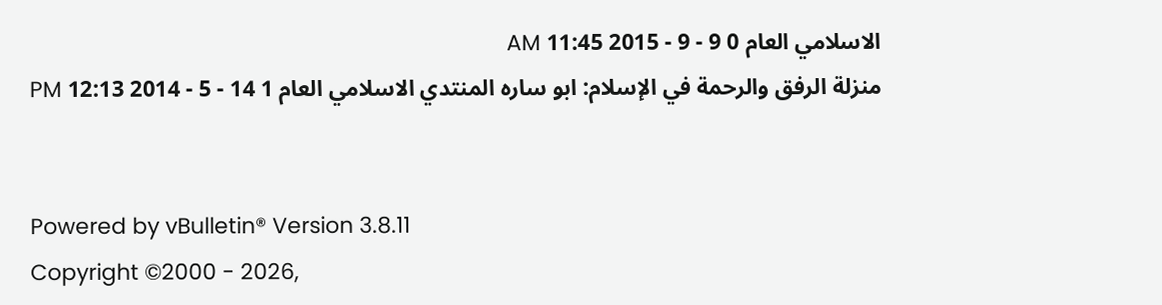الاسلامي العام 0 9 - 9 - 2015 11:45 AM
منزلة الرفق والرحمة في الإسلام: ابو ساره المنتدي الاسلامي العام 1 14 - 5 - 2014 12:13 PM


Powered by vBulletin® Version 3.8.11
Copyright ©2000 - 2026,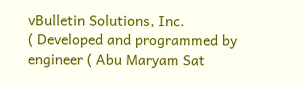vBulletin Solutions, Inc.
( Developed and programmed by engineer ( Abu Maryam Sat